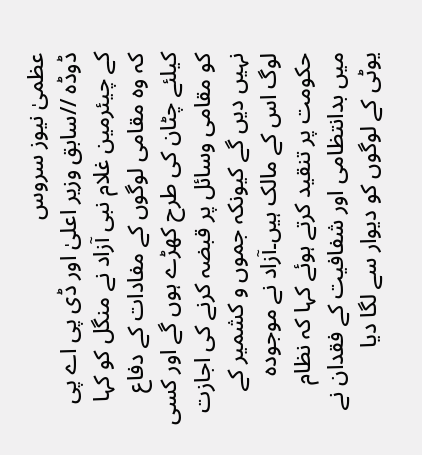عظمیٰ نیوز سروس
ڈوڈہ //سابق وزیر اعلیٰ اور ڈی پی اے پی کے چیئرمین غلام نبی آزاد نے منگل کو کہا کہ وہ مقامی لوگوں کے مفادات کے دفاع کیلئے چٹان کی طرح کھڑے ہوں گے اور کسی کو مقامی وسائل پر قبضہ کرنے کی اجازت نہیں دیں گے کیونکہ جموں و کشمیر کے لوگ اس کے مالک ہیں۔آزاد نے موجودہ حکومت پر تنقید کرتے ہوئے کہا کہ نظام میں بدانتظامی اور شفافیت کے فقدان نے یوٹی کے لوگوں کو دیوار سے لگا دیا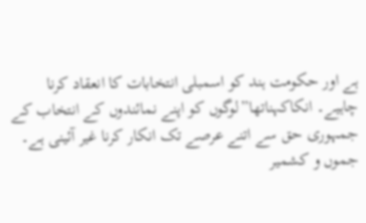ہے اور حکومت ہند کو اسمبلی انتخابات کا انعقاد کرنا چاہیے۔ انکاکہناتھا”لوگوں کو اپنے نمائندوں کے انتخاب کے جمہوری حق سے اتنے عرصے تک انکار کرنا غیر آئینی ہے۔
جموں و کشمیر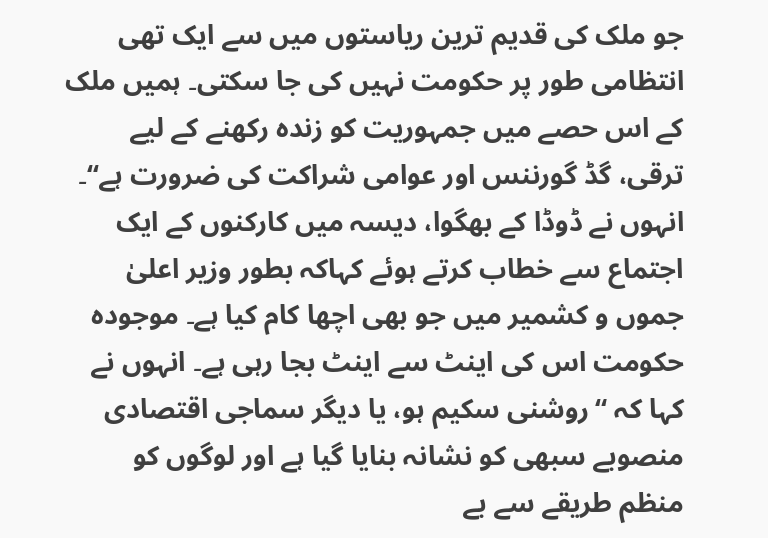جو ملک کی قدیم ترین ریاستوں میں سے ایک تھی انتظامی طور پر حکومت نہیں کی جا سکتی۔ ہمیں ملک کے اس حصے میں جمہوریت کو زندہ رکھنے کے لیے ترقی، گڈ گورننس اور عوامی شراکت کی ضرورت ہے‘‘۔ انہوں نے ڈوڈا کے بھگوا، دیسہ میں کارکنوں کے ایک اجتماع سے خطاب کرتے ہوئے کہاکہ بطور وزیر اعلیٰ جموں و کشمیر میں جو بھی اچھا کام کیا ہے۔ موجودہ حکومت اس کی اینٹ سے اینٹ بجا رہی ہے۔ انہوں نے کہا کہ “روشنی سکیم ہو، یا دیگر سماجی اقتصادی منصوبے سبھی کو نشانہ بنایا گیا ہے اور لوگوں کو منظم طریقے سے بے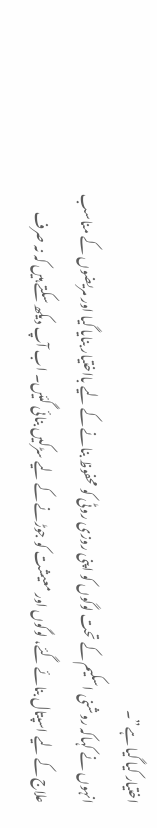اختیار کیا گیا ہے”۔
انہوں نے کہاکہ روشنی اسکیم کے تحت لوگوں کو اپنی روزی روٹی کو محفوظ بنانے کے لیے بااختیار بنایا گیا اور مریضوں کے مناسب علاج کے لیے اسپتال بنائے گئے، لوگوں اور معیشت کو جوڑنے کے لیے سڑکیں بنائی گئیں۔ اب آپ دیکھ سکتے ہیں کہ نہ صرف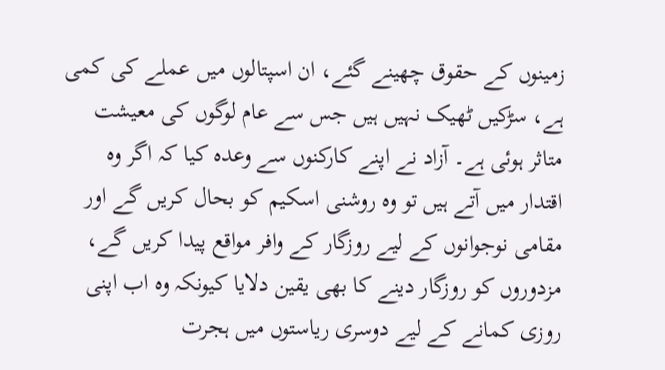زمینوں کے حقوق چھینے گئے، ان اسپتالوں میں عملے کی کمی ہے، سڑکیں ٹھیک نہیں ہیں جس سے عام لوگوں کی معیشت متاثر ہوئی ہے۔ آزاد نے اپنے کارکنوں سے وعدہ کیا کہ اگر وہ اقتدار میں آتے ہیں تو وہ روشنی اسکیم کو بحال کریں گے اور مقامی نوجوانوں کے لیے روزگار کے وافر مواقع پیدا کریں گے، مزدوروں کو روزگار دینے کا بھی یقین دلایا کیونکہ وہ اب اپنی روزی کمانے کے لیے دوسری ریاستوں میں ہجرت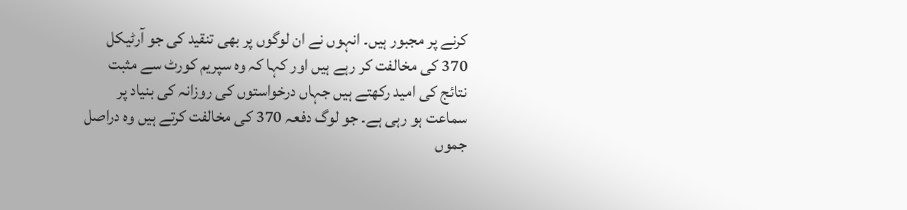کرنے پر مجبور ہیں۔ انہوں نے ان لوگوں پر بھی تنقید کی جو آرٹیکل 370 کی مخالفت کر رہے ہیں اور کہا کہ وہ سپریم کورٹ سے مثبت نتائج کی امید رکھتے ہیں جہاں درخواستوں کی روزانہ کی بنیاد پر سماعت ہو رہی ہے۔ جو لوگ دفعہ 370 کی مخالفت کرتے ہیں وہ دراصل جموں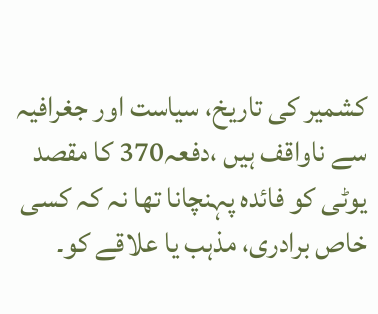کشمیر کی تاریخ، سیاست اور جغرافیہ سے ناواقف ہیں ،دفعہ370 کا مقصد یوٹی کو فائدہ پہنچانا تھا نہ کہ کسی خاص برادری، مذہب یا علاقے کو۔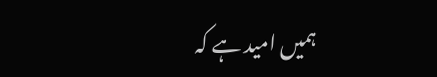ہمیں امید ہے کہ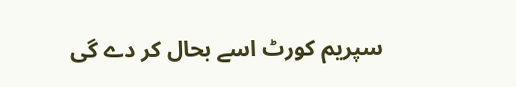سپریم کورٹ اسے بحال کر دے گی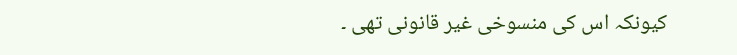کیونکہ اس کی منسوخی غیر قانونی تھی ۔